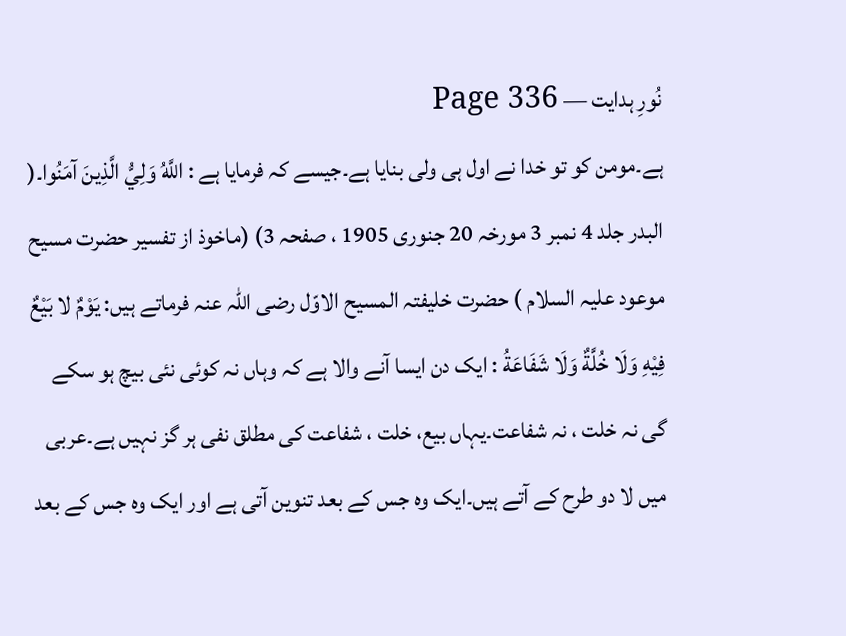نُورِ ہدایت — Page 336
ہے۔مومن کو تو خدا نے اول ہی ولی بنایا ہے۔جیسے کہ فرمایا ہے : اللَّهُ وَلِيُّ الَّذِينَ آمَنُوا۔( البدر جلد 4 نمبر 3 مورخہ 20 جنوری 1905 ، صفحہ 3) (ماخوذ از تفسیر حضرت مسیح موعود علیہ السلام ) حضرت خلیفتہ المسیح الاوّل رضی اللہ عنہ فرماتے ہیں: يَوْمٌ لا بَيْعٌ فِيْهِ وَلَا خُلَّةٌ وَلَا شَفَاعَةُ : ایک دن ایسا آنے والا ہے کہ وہاں نہ کوئی نئی بیچ ہو سکے گی نہ خلت ، نہ شفاعت۔یہاں بیع، خلت ، شفاعت کی مطلق نفی ہر گز نہیں ہے۔عربی میں لا دو طرح کے آتے ہیں۔ایک وہ جس کے بعد تنوین آتی ہے اور ایک وہ جس کے بعد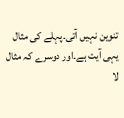تنوین نہیں آتی۔پہلے کی مثال یہی آیت ہے۔اور دوسرے کہ مثال لا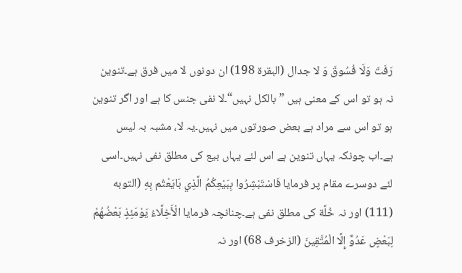رَفَتَ وَلَا فُسُوقَ وَ لا جدال (البقرة 198) ان دونوں لا میں فرق ہے۔تنوین نہ ہو تو اس کے معنی ہیں ”بالکل نہیں“۔لا نفی جنس کا ہے اور اگر تنوین ہو تو اس سے مراد ہے بعض صورتوں میں نہیں۔یہ لا، مشبہ بہ لیس ہے۔اب چونکہ یہاں تنوین ہے اس لئے یہاں بیع کی مطلق نفی نہیں۔اسی لئے دوسرے مقام پر فرمایا فَاسْتَبْشِرُوا بِبَيْعِكُمُ الَّذِي بَايَعْتُم بِهِ (التوبه (111) اور نہ خُلَّة کی مطلق نفی ہے۔چنانچہ فرمایا الْأَخِلَّاءُ يَوْمَئِذٍ بَعْضُهُمْ لِبَعْضٍ عَدُوٌّ إِلَّا الْمُتَّقِينَ (الزخرف 68) اور نہ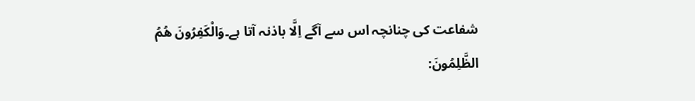شفاعت کی چنانچہ اس سے آگے اِلَّا باذنہ آتا ہے۔وَالْكَفِرُونَ هُمُ الظَّلِمُونَ: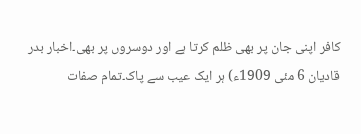کافر اپنی جان پر بھی ظلم کرتا ہے اور دوسروں پر بھی۔اخبار بدر قادیان 6 مئی 1909ء) ہر ایک عیب سے پاک۔تمام صفات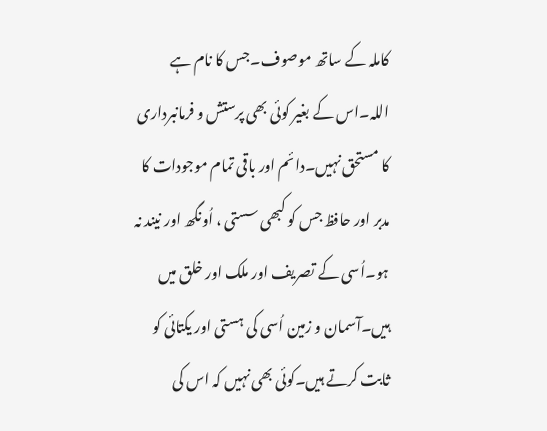کاملہ کے ساتھ موصوف۔جس کا نام ہے اللہ۔اس کے بغیر کوئی بھی پرستش و فرمانبرداری کا مستحق نہیں۔دائم اور باقی تمام موجودات کا مدبر اور حافظ جس کو کبھی سستی ، اُونگھ اور نیند نہ ہو۔اُسی کے تصریف اور ملک اور خلق میں ہیں۔آسمان و زمین اُسی کی ہستی اور یکتائی کو ثابت کرتے ہیں۔کوئی بھی نہیں کہ اس کی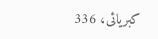کبریائی، 336